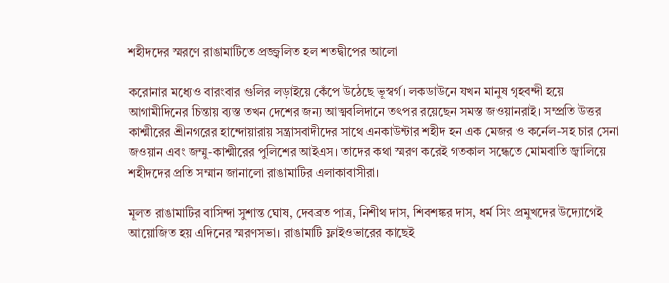শহীদদের স্মরণে রাঙামাটিতে প্রজ্জ্বলিত হল শতদ্বীপের আলো

করোনার মধ্যেও বারংবার গুলির লড়াইয়ে কেঁপে উঠেছে ভূস্বর্গ। লকডাউনে যখন মানুষ গৃহবন্দী হয়ে আগামীদিনের চিন্তায় ব্যস্ত তখন দেশের জন্য আত্মবলিদানে তৎপর রয়েছেন সমস্ত জওয়ানরাই। সম্প্রতি উত্তর কাশ্মীরের শ্রীনগরের হান্দোয়ারায় সন্ত্রাসবাদীদের সাথে এনকাউন্টার শহীদ হন এক মেজর ও কর্নেল-সহ চার সেনা জওয়ান এবং জম্মু-কাশ্মীরের পুলিশের আইএস। তাদের কথা স্মরণ করেই গতকাল সন্ধেতে মোমবাতি জ্বালিয়ে শহীদদের প্রতি সম্মান জানালো রাঙামাটির এলাকাবাসীরা।

মূলত রাঙামাটির বাসিন্দা সুশান্ত ঘোষ, দেবব্রত পাত্র, নিশীথ দাস, শিবশঙ্কর দাস, ধর্ম সিং প্রমুখদের উদ্যোগেই আয়োজিত হয় এদিনের স্মরণসভা। রাঙামাটি ফ্লাইওভারের কাছেই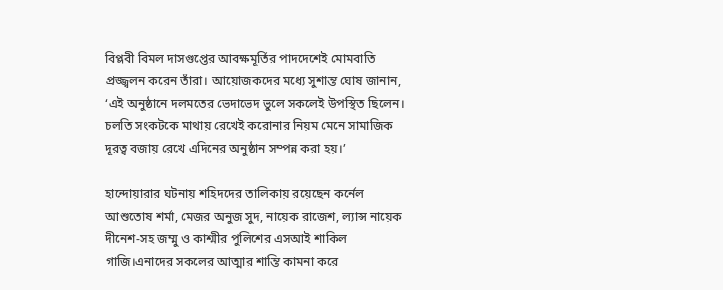বিপ্লবী বিমল দাসগুপ্তের আবক্ষমূর্তির পাদদেশেই মোমবাতি প্রজ্জ্বলন করেন তাঁরা। আয়োজকদের মধ্যে সুশান্ত ঘোষ জানান, ‘এই অনুষ্ঠানে দলমতের ভেদাভেদ ভুলে সকলেই উপস্থিত ছিলেন। চলতি সংকটকে মাথায় রেখেই করোনার নিয়ম মেনে সামাজিক দূরত্ব বজায় রেখে এদিনের অনুষ্ঠান সম্পন্ন করা হয়।’

হান্দোয়ারার ঘটনায় শহিদদের তালিকায় রয়েছেন কর্নেল আশুতোষ শর্মা, মেজর অনুজ সুদ, নায়েক রাজেশ, ল্যান্স নায়েক দীনেশ-সহ জম্মু ও কাশ্মীর পুলিশের এসআই শাকিল গাজি।এনাদের সকলের আত্মার শান্তি কামনা করে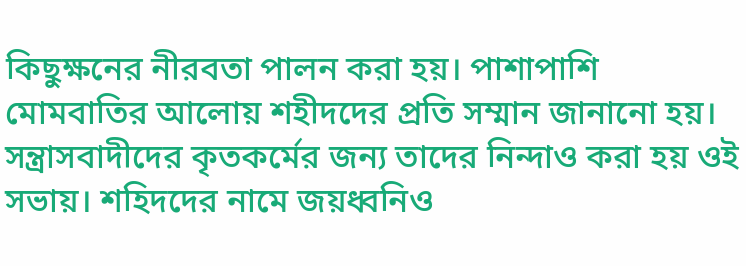কিছুক্ষনের নীরবতা পালন করা হয়। পাশাপাশি মোমবাতির আলোয় শহীদদের প্রতি সম্মান জানানো হয়। সন্ত্রাসবাদীদের কৃতকর্মের জন্য তাদের নিন্দাও করা হয় ওই সভায়। শহিদদের নামে জয়ধ্বনিও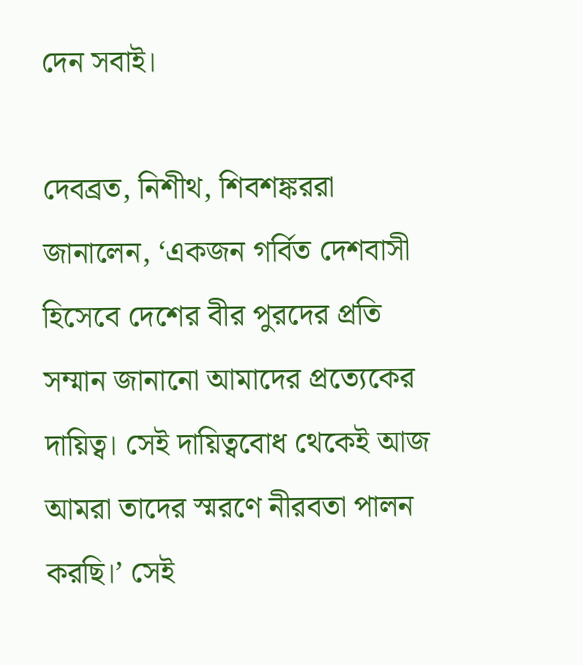দেন সবাই।

দেবব্রত, নিশীথ, শিবশঙ্কররা জানালেন, ‘একজন গর্বিত দেশবাসী হিসেবে দেশের বীর পুরদের প্রতি সম্মান জানানো আমাদের প্রত্যেকের দায়িত্ব। সেই দায়িত্ববোধ থেকেই আজ আমরা তাদের স্মরণে নীরবতা পালন করছি।’ সেই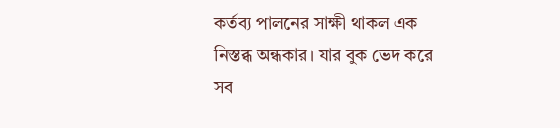কর্তব্য পালনের সাক্ষী থাকল এক নিস্তব্ধ অন্ধকার। যার বুক ভেদ করে সব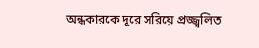অন্ধকারকে দূরে সরিয়ে প্রজ্জ্বলিত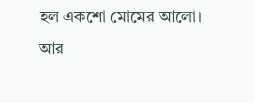হল একশো মোমের আলো। আর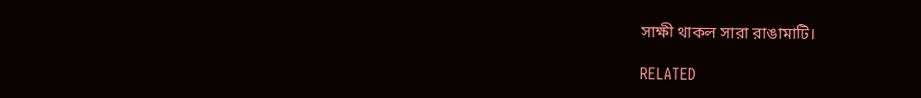সাক্ষী থাকল সারা রাঙামাটি।

RELATED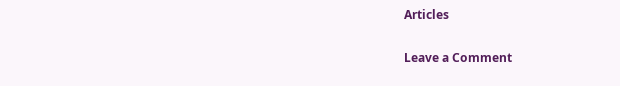Articles

Leave a Comment